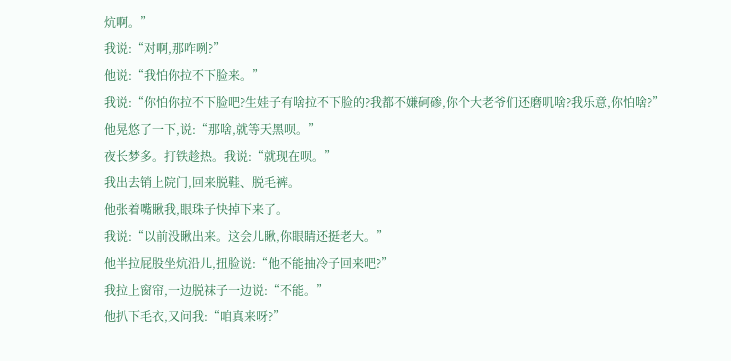炕啊。”
我说:“对啊,那咋咧?”
他说:“我怕你拉不下脸来。”
我说:“你怕你拉不下脸吧?生娃子有啥拉不下脸的?我都不嫌砢碜,你个大老爷们还磨叽啥?我乐意,你怕啥?”
他晃悠了一下,说:“那啥,就等天黑呗。”
夜长梦多。打铁趁热。我说:“就现在呗。”
我出去销上院门,回来脱鞋、脱毛裤。
他张着嘴瞅我,眼珠子快掉下来了。
我说:“以前没瞅出来。这会儿瞅,你眼睛还挺老大。”
他半拉屁股坐炕沿儿,扭脸说:“他不能抽冷子回来吧?”
我拉上窗帘,一边脱袜子一边说:“不能。”
他扒下毛衣,又问我:“咱真来呀?”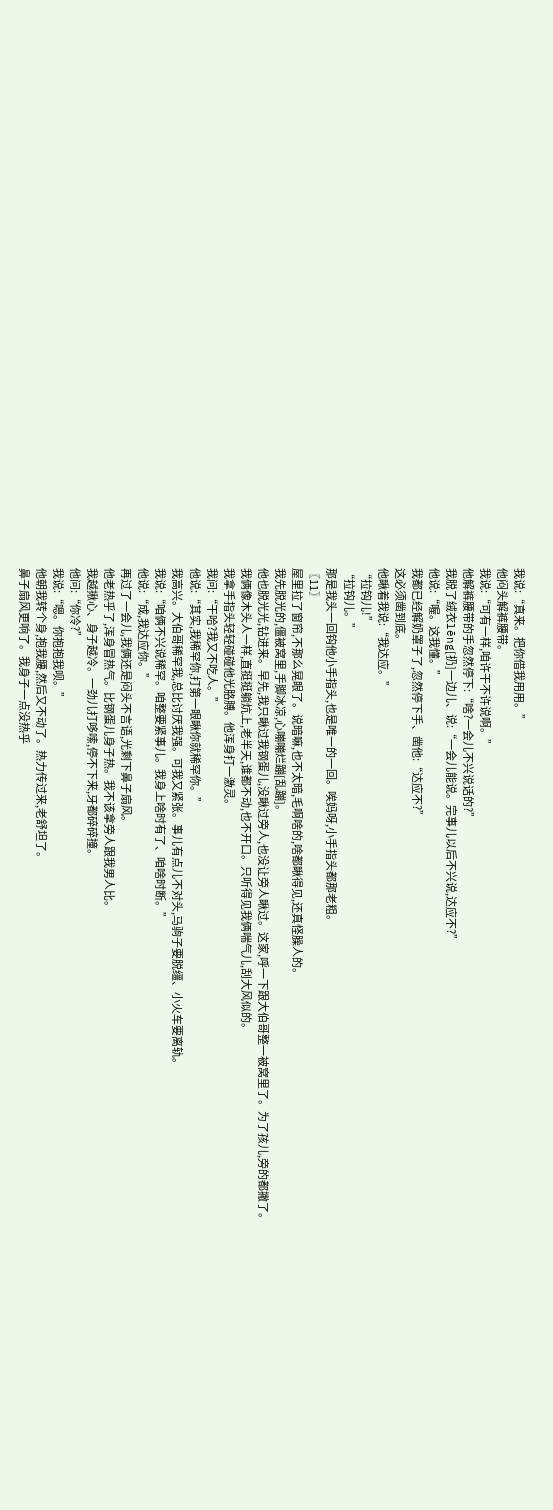我说:“真来。把你借我用用。”
他闷头解裤腰带。
我说:“可有一样,咱许干不许说啊。”
他解裤腰带的手忽然停下:“啥?一会儿不兴说话的?”
我脱了绒衣lēng[扔]一边儿、说:“一会儿能说。完事儿以后不兴说,达应不?”
他说:“喔。这我懂。”
我都已经解奶罩子了,忽然停下手、凿他:“达应不?”
这必须凿到底。
他瞅着我说:“我达应。”
“拉钩儿!”
“拉钩儿。”
那是我头一回钩他小手指头,也是唯一的一回。唉妈呀,小手指头都那老粗。
〖11〗
屋里拉了窗帘,不那么晃眼了。说暗嘛,也不太暗,毛啊啥的,啥都瞅得见,还真怪臊人的。
我先脱光的,僵被窝里,手脚冰凉,心嘣嘣烂蹦[乱蹦]。
他也脱光光,钻进来。早先,我只瞅过我钢蛋儿,没瞅过旁人,也没让旁人瞅过。这家,呼一下跟大伯哥整一被窝里了。为了孩儿,旁的都撇了。
我俩像木头人一样,直挺挺躺炕上,老半天,谁都不动,也不开口。只听得见我俩喘气儿,刮大风似的。
我拿手指头轻轻碰碰他光胳膊。他浑身打一激灵。
我问:“干哈?我又不吃人。”
他说:“其实,我稀罕你,打第一眼瞅你就稀罕你。”
我高兴。大伯哥稀罕我,总比讨厌我强。可我又紧张。事儿有点儿不对头,马驹子要脱缰、小火车要离轨。
我说:“咱俩不兴说稀罕。咱整要紧事儿。我身上啥时有了、咱啥时断。”
他说:“成,我达应你。”
再过了一会儿,我俩还是闷头不言语,光剩下鼻子扇风。
他老热乎了,浑身冒热气。比钢蛋儿身子热。我不该拿旁人跟我男人比。
我越揪心、身子越冷。一劲儿打哆嗦,停不下来,牙都碎碎撞。
他问:“你冷?”
我说:“嗯。你抱抱我呗。”
他朝我转个身,抱我腰,然后又不动了。热力传过来,老舒坦了。
鼻子扇风更响了。我身子一点没热乎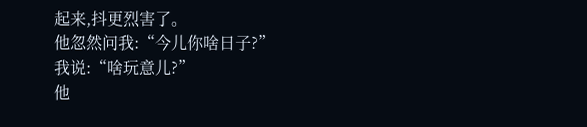起来,抖更烈害了。
他忽然问我:“今儿你啥日子?”
我说:“啥玩意儿?”
他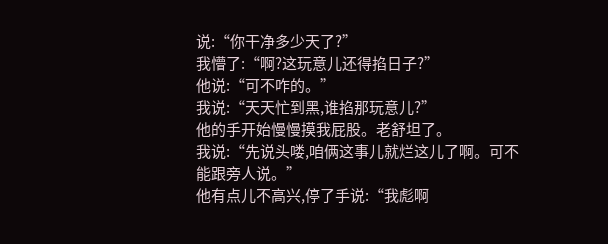说:“你干净多少天了?”
我懵了:“啊?这玩意儿还得掐日子?”
他说:“可不咋的。”
我说:“天天忙到黑,谁掐那玩意儿?”
他的手开始慢慢摸我屁股。老舒坦了。
我说:“先说头喽,咱俩这事儿就烂这儿了啊。可不能跟旁人说。”
他有点儿不高兴,停了手说:“我彪啊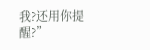我?还用你提醒?”